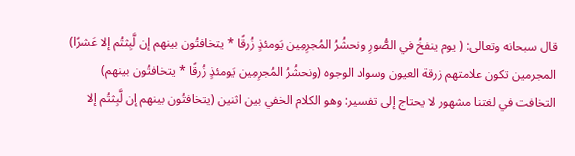قال سبحانه وتعالى: ( يوم ينفخُ في الصُّورِ ونحشُرُ المُجرِمِين يَومئذٍ زُرقًا * يتخافتُون بينهم إن لَّبِثتُم إلا عَشرًا) المجرمين تكون علامتهم زرقة العيون وسواد الوجوه (ونحشُرُ المُجرِمِين يَومئذٍ زُرقًا * يتخافتُون بينهم)
التخافت في لغتنا مشهور لا يحتاج إلى تفسير: وهو الكلام الخفي بين اثنين (يتخافتُون بينهم إن لَّبِثتُم إلا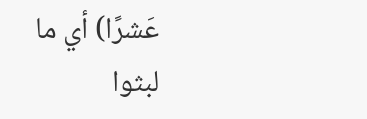عَشرًا) أي ما لبثوا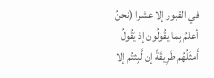في القبور إلا عشرا (نحنُ أعلمُ بِما يقُولُون إذ يَقُولُ أَمثَلُهُم طَرِيقَةً إن لَّبِثتُم إلا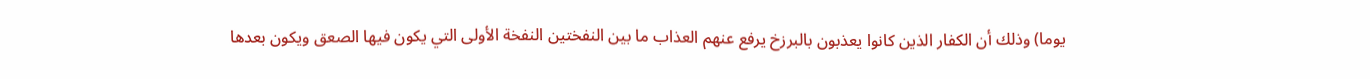يوما) وذلك أن الكفار الذين كانوا يعذبون بالبرزخ يرفع عنهم العذاب ما بين النفختين النفخة الأولى التي يكون فيها الصعق ويكون بعدها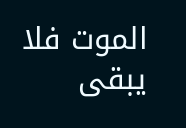الموت فلا يبقى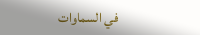في السماوات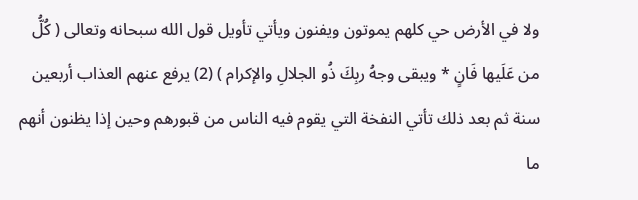ولا في الأرض حي كلهم يموتون ويفنون ويأتي تأويل قول الله سبحانه وتعالى ( كُلُّ من عَلَيها فَانٍ * ويبقى وجهُ ربِكَ ذُو الجلالِ والإكرام ) (2) يرفع عنهم العذاب أربعين سنة ثم بعد ذلك تأتي النفخة التي يقوم فيه الناس من قبورهم وحين إذا يظنون أنهم ما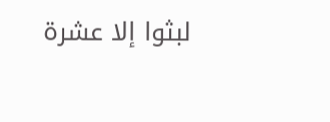لبثوا إلا عشرة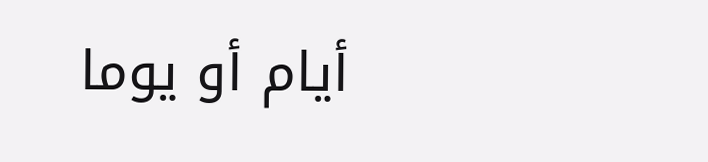أيام أو يوما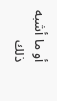أو ما أشبه ذلك